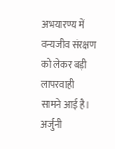अभयारण्य में वन्यजीव संरक्षण को लेकर बड़ी लापरवाही सामने आई है। अर्जुनी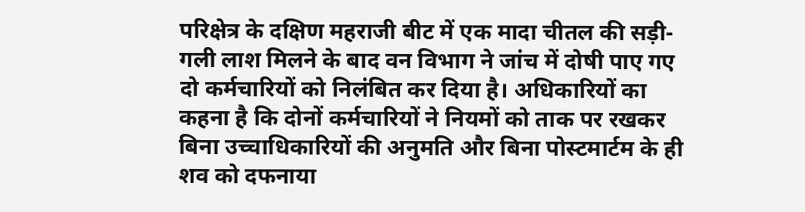परिक्षेत्र के दक्षिण महराजी बीट में एक मादा चीतल की सड़ी-गली लाश मिलने के बाद वन विभाग ने जांच में दोषी पाए गए दो कर्मचारियों को निलंबित कर दिया है। अधिकारियों का कहना है कि दोनों कर्मचारियों ने नियमों को ताक पर रखकर बिना उच्चाधिकारियों की अनुमति और बिना पोस्टमार्टम के ही शव को दफनाया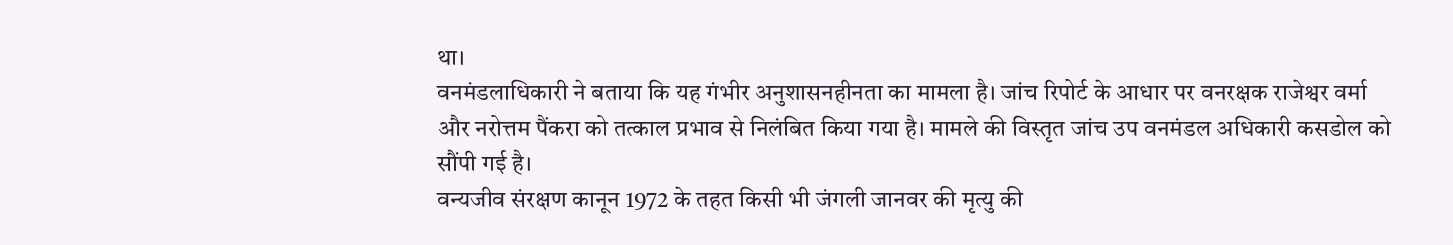था।
वनमंडलाधिकारी ने बताया कि यह गंभीर अनुशासनहीनता का मामला है। जांच रिपोर्ट के आधार पर वनरक्षक राजेश्वर वर्मा और नरोत्तम पैंकरा को तत्काल प्रभाव से निलंबित किया गया है। मामले की विस्तृत जांच उप वनमंडल अधिकारी कसडोल को सौंपी गई है।
वन्यजीव संरक्षण कानून 1972 के तहत किसी भी जंगली जानवर की मृत्यु की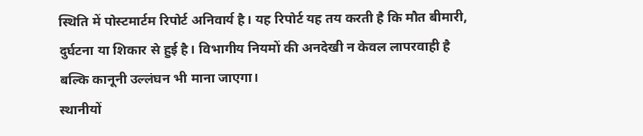स्थिति में पोस्टमार्टम रिपोर्ट अनिवार्य है। यह रिपोर्ट यह तय करती है कि मौत बीमारी, दुर्घटना या शिकार से हुई है। विभागीय नियमों की अनदेखी न केवल लापरवाही है बल्कि कानूनी उल्लंघन भी माना जाएगा।
स्थानीयों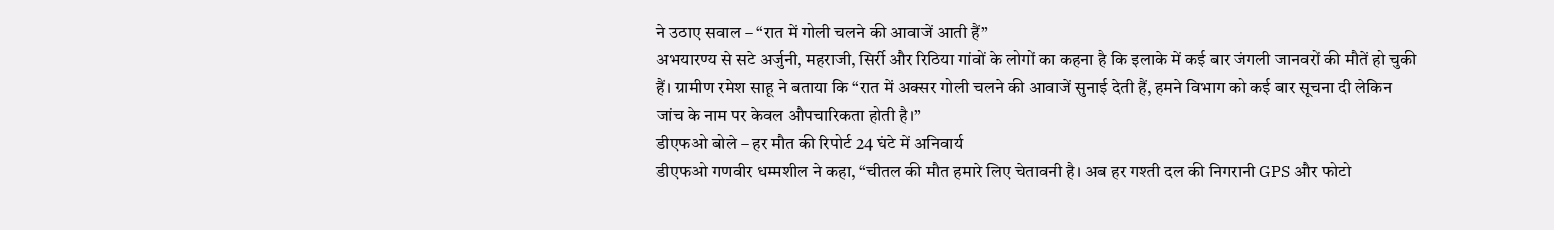ने उठाए सवाल – “रात में गोली चलने की आवाजें आती हैं”
अभयारण्य से सटे अर्जुनी, महराजी, सिर्री और रिठिया गांवों के लोगों का कहना है कि इलाके में कई बार जंगली जानवरों की मौतें हो चुकी हैं। ग्रामीण रमेश साहू ने बताया कि “रात में अक्सर गोली चलने की आवाजें सुनाई देती हैं, हमने विभाग को कई बार सूचना दी लेकिन जांच के नाम पर केवल औपचारिकता होती है।”
डीएफओ बोले – हर मौत की रिपोर्ट 24 घंटे में अनिवार्य
डीएफओ गणवीर धम्मशील ने कहा, “चीतल की मौत हमारे लिए चेतावनी है। अब हर गश्ती दल की निगरानी GPS और फोटो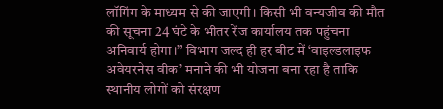लॉगिंग के माध्यम से की जाएगी। किसी भी वन्यजीव की मौत की सूचना 24 घंटे के भीतर रेंज कार्यालय तक पहुंचना अनिवार्य होगा।” विभाग जल्द ही हर बीट में ‘वाइल्डलाइफ अवेयरनेस वीक’ मनाने की भी योजना बना रहा है ताकि स्थानीय लोगों को संरक्षण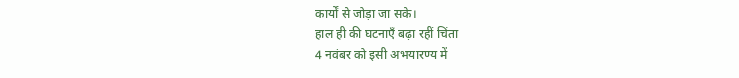कार्यों से जोड़ा जा सके।
हाल ही की घटनाएँ बढ़ा रहीं चिंता
4 नवंबर को इसी अभयारण्य में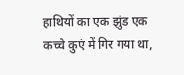हाथियों का एक झुंड एक कच्चे कुएं में गिर गया था,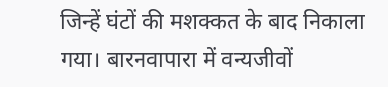जिन्हें घंटों की मशक्कत के बाद निकाला गया। बारनवापारा में वन्यजीवों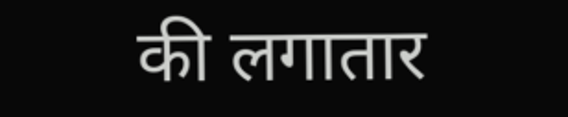की लगातार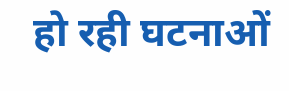हो रही घटनाओं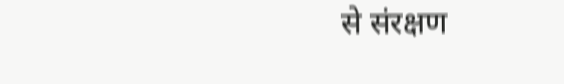से संरक्षण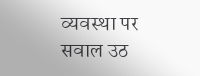व्यवस्था पर सवाल उठ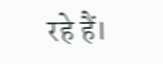रहे हैं।